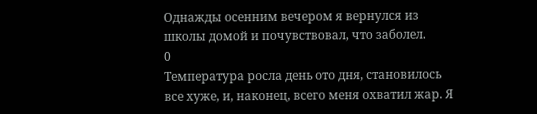Однажды осенним вечером я вернулся из школы домой и почувствовал, что заболел.
0
Температура росла день ото дня, становилось все хуже, и, наконец, всего меня охватил жар. Я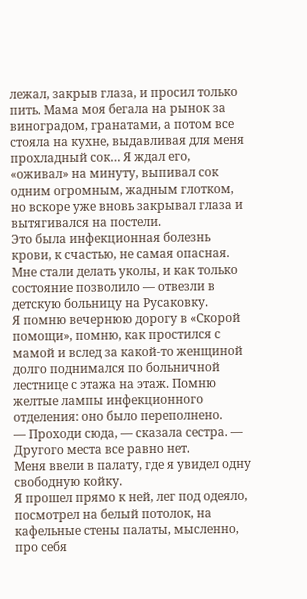лежал, закрыв глаза, и просил только пить. Мама моя бегала на рынок за виноградом, гранатами, а потом все стояла на кухне, выдавливая для меня прохладный сок… Я ждал его, «оживал» на минуту, выпивал сок одним огромным, жадным глотком, но вскоре уже вновь закрывал глаза и вытягивался на постели.
Это была инфекционная болезнь крови, к счастью, не самая опасная. Мне стали делать уколы, и как только состояние позволило — отвезли в детскую больницу на Русаковку.
Я помню вечернюю дорогу в «Скорой помощи», помню, как простился с мамой и вслед за какой-то женщиной долго поднимался по больничной лестнице с этажа на этаж. Помню желтые лампы инфекционного отделения: оно было переполнено.
— Проходи сюда, — сказала сестра. — Другого места все равно нет.
Меня ввели в палату, где я увидел одну свободную койку.
Я прошел прямо к ней, лег под одеяло, посмотрел на белый потолок, на кафельные стены палаты, мысленно, про себя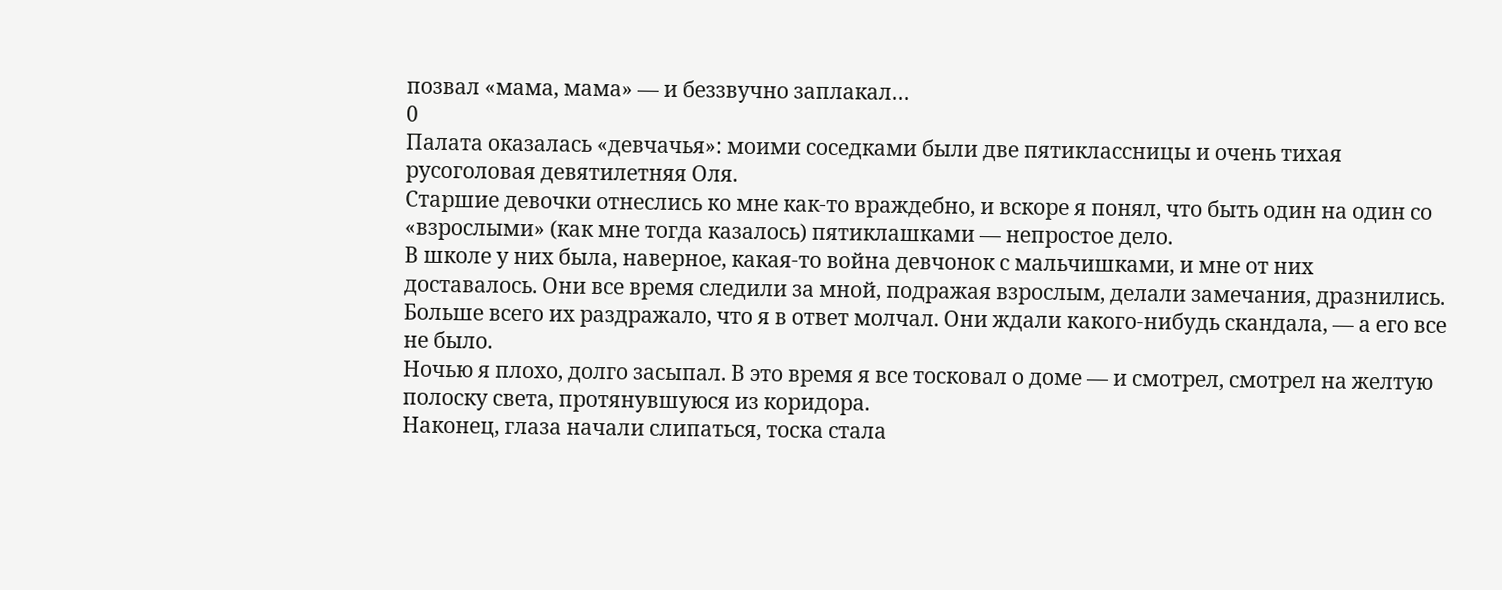позвал «мама, мама» — и беззвучно заплакал…
0
Палата оказалась «девчачья»: моими соседками были две пятиклассницы и очень тихая русоголовая девятилетняя Оля.
Старшие девочки отнеслись ко мне как-то враждебно, и вскоре я понял, что быть один на один со «взрослыми» (как мне тогда казалось) пятиклашками — непростое дело.
В школе у них была, наверное, какая-то война девчонок с мальчишками, и мне от них доставалось. Они все время следили за мной, подражая взрослым, делали замечания, дразнились. Больше всего их раздражало, что я в ответ молчал. Они ждали какого-нибудь скандала, — а его все не было.
Ночью я плохо, долго засыпал. В это время я все тосковал о доме — и смотрел, смотрел на желтую полоску света, протянувшуюся из коридора.
Наконец, глаза начали слипаться, тоска стала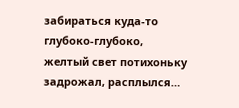забираться куда-то глубоко-глубоко, желтый свет потихоньку задрожал, расплылся…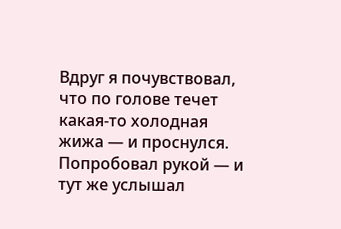Вдруг я почувствовал, что по голове течет какая-то холодная жижа — и проснулся. Попробовал рукой — и тут же услышал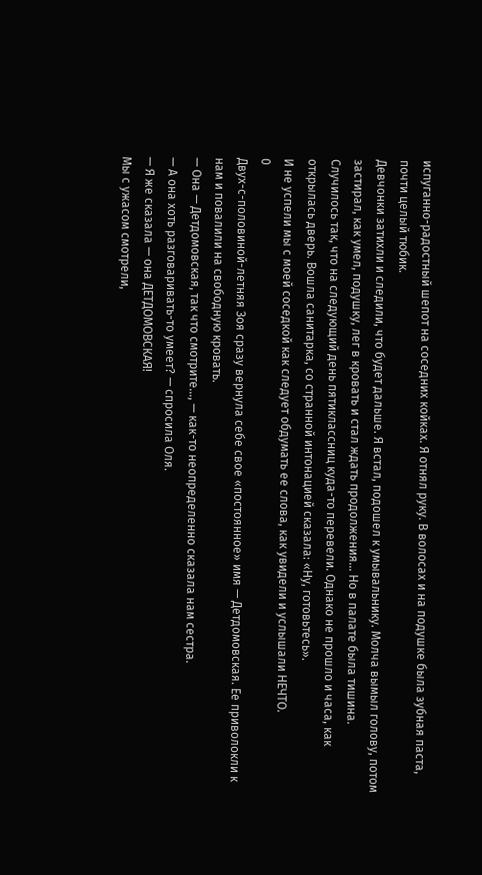испуганно-радостный шепот на соседних койках. Я отнял руку. В волосах и на подушке была зубная паста, почти целый тюбик.
Девчонки затихли и следили, что будет дальше. Я встал, подошел к умывальнику. Молча вымыл голову, потом застирал, как умел, подушку, лег в кровать и стал ждать продолжения… Но в палате была тишина.
Случилось так, что на следующий день пятиклассниц куда-то перевели. Однако не прошло и часа, как открылась дверь. Вошла санитарка, со странной интонацией сказала: «Ну, готовьтесь».
И не успели мы с моей соседкой как следует обдумать ее слова, как увидели и услышали НЕЧТО.
0
Двух-с-половиной-летняя Зоя сразу вернула себе свое «постоянное» имя — Детдомовская. Ее приволокли к нам и повалили на свободную кровать.
— Она — Детдомовская, так что смотрите…, — как-то неопределенно сказала нам сестра.
— А она хоть разговаривать-то умеет? — спросила Оля.
— Я же сказала — она ДЕТДОМОВСКАЯ!
Мы с ужасом смотрели,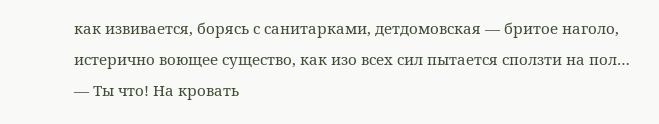как извивается, борясь с санитарками, детдомовская — бритое наголо, истерично воющее существо, как изо всех сил пытается сползти на пол…
— Ты что! На кровать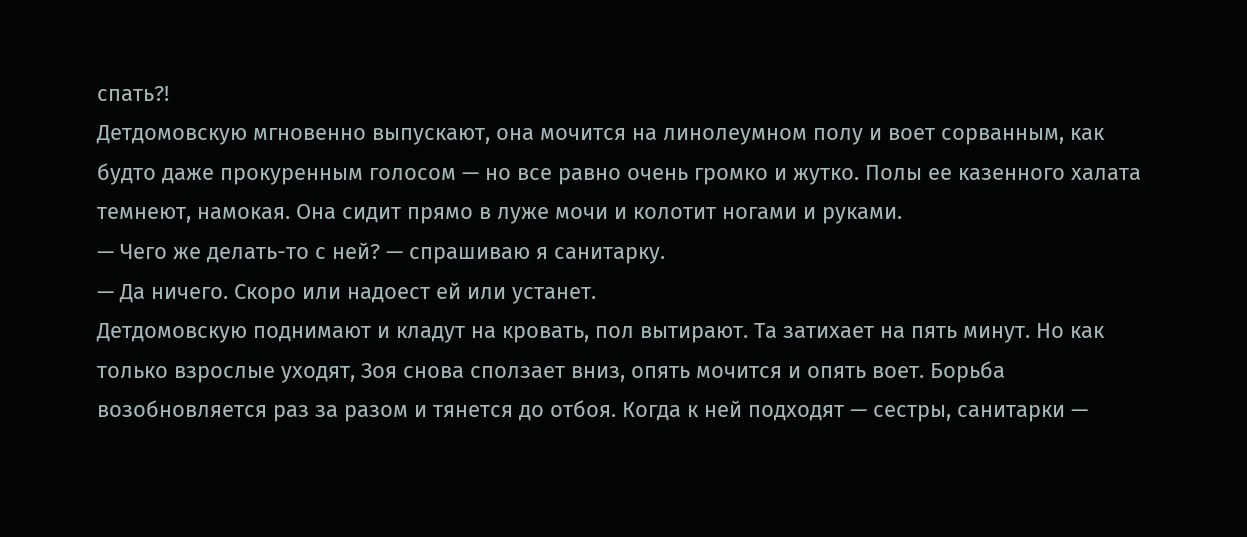спать?!
Детдомовскую мгновенно выпускают, она мочится на линолеумном полу и воет сорванным, как будто даже прокуренным голосом — но все равно очень громко и жутко. Полы ее казенного халата темнеют, намокая. Она сидит прямо в луже мочи и колотит ногами и руками.
— Чего же делать-то с ней? — спрашиваю я санитарку.
— Да ничего. Скоро или надоест ей или устанет.
Детдомовскую поднимают и кладут на кровать, пол вытирают. Та затихает на пять минут. Но как только взрослые уходят, Зоя снова сползает вниз, опять мочится и опять воет. Борьба возобновляется раз за разом и тянется до отбоя. Когда к ней подходят — сестры, санитарки —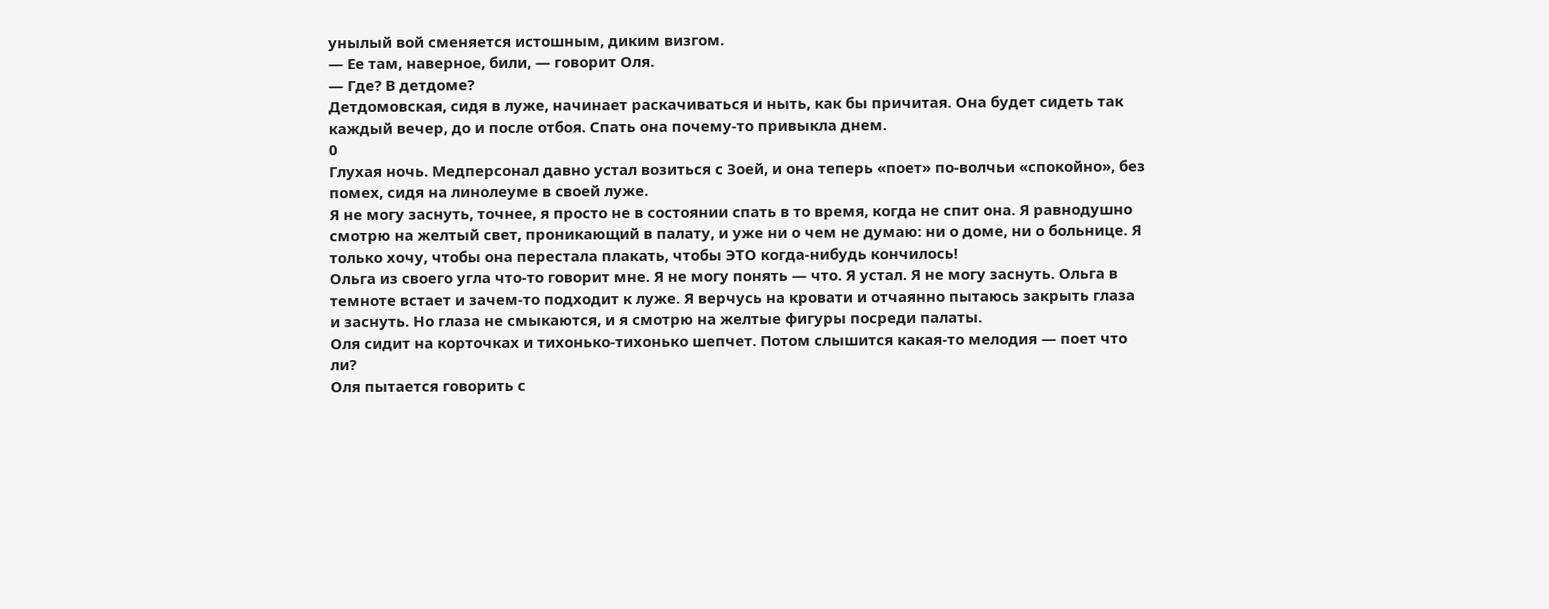унылый вой сменяется истошным, диким визгом.
— Ее там, наверное, били, — говорит Оля.
— Где? В детдоме?
Детдомовская, сидя в луже, начинает раскачиваться и ныть, как бы причитая. Она будет сидеть так каждый вечер, до и после отбоя. Спать она почему-то привыкла днем.
0
Глухая ночь. Медперсонал давно устал возиться с Зоей, и она теперь «поет» по-волчьи «спокойно», без помех, сидя на линолеуме в своей луже.
Я не могу заснуть, точнее, я просто не в состоянии спать в то время, когда не спит она. Я равнодушно смотрю на желтый свет, проникающий в палату, и уже ни о чем не думаю: ни о доме, ни о больнице. Я только хочу, чтобы она перестала плакать, чтобы ЭТО когда-нибудь кончилось!
Ольга из своего угла что-то говорит мне. Я не могу понять — что. Я устал. Я не могу заснуть. Ольга в темноте встает и зачем-то подходит к луже. Я верчусь на кровати и отчаянно пытаюсь закрыть глаза и заснуть. Но глаза не смыкаются, и я смотрю на желтые фигуры посреди палаты.
Оля сидит на корточках и тихонько-тихонько шепчет. Потом слышится какая-то мелодия — поет что ли?
Оля пытается говорить с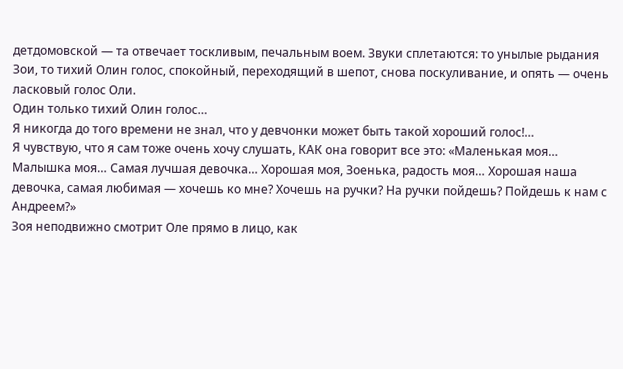детдомовской — та отвечает тоскливым, печальным воем. Звуки сплетаются: то унылые рыдания Зои, то тихий Олин голос, спокойный, переходящий в шепот, снова поскуливание, и опять — очень ласковый голос Оли.
Один только тихий Олин голос…
Я никогда до того времени не знал, что у девчонки может быть такой хороший голос!…
Я чувствую, что я сам тоже очень хочу слушать, КАК она говорит все это: «Маленькая моя… Малышка моя… Самая лучшая девочка… Хорошая моя, Зоенька, радость моя… Хорошая наша девочка, самая любимая — хочешь ко мне? Хочешь на ручки? На ручки пойдешь? Пойдешь к нам с Андреем?»
Зоя неподвижно смотрит Оле прямо в лицо, как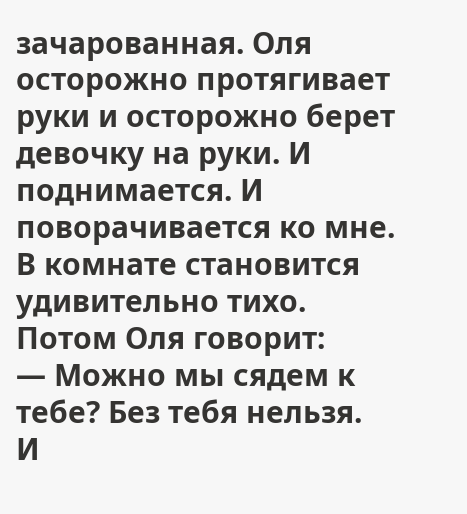зачарованная. Оля осторожно протягивает руки и осторожно берет девочку на руки. И поднимается. И поворачивается ко мне.
В комнате становится удивительно тихо.
Потом Оля говорит:
— Можно мы сядем к тебе? Без тебя нельзя.
И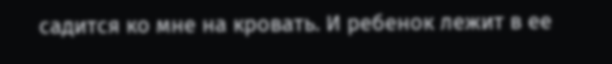садится ко мне на кровать. И ребенок лежит в ее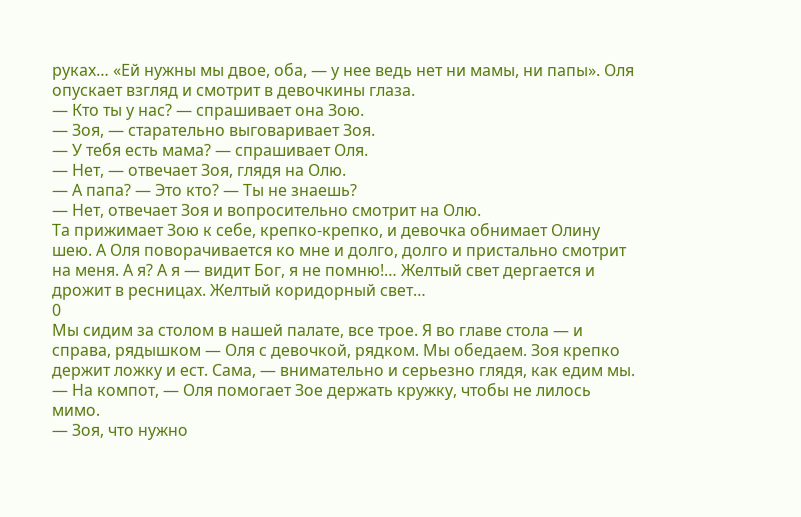руках… «Ей нужны мы двое, оба, — у нее ведь нет ни мамы, ни папы». Оля опускает взгляд и смотрит в девочкины глаза.
— Кто ты у нас? — спрашивает она Зою.
— Зоя, — старательно выговаривает Зоя.
— У тебя есть мама? — спрашивает Оля.
— Нет, — отвечает Зоя, глядя на Олю.
— А папа? — Это кто? — Ты не знаешь?
— Нет, отвечает Зоя и вопросительно смотрит на Олю.
Та прижимает Зою к себе, крепко-крепко, и девочка обнимает Олину шею. А Оля поворачивается ко мне и долго, долго и пристально смотрит на меня. А я? А я — видит Бог, я не помню!… Желтый свет дергается и дрожит в ресницах. Желтый коридорный свет…
0
Мы сидим за столом в нашей палате, все трое. Я во главе стола — и справа, рядышком — Оля с девочкой, рядком. Мы обедаем. Зоя крепко держит ложку и ест. Сама, — внимательно и серьезно глядя, как едим мы.
— На компот, — Оля помогает Зое держать кружку, чтобы не лилось мимо.
— Зоя, что нужно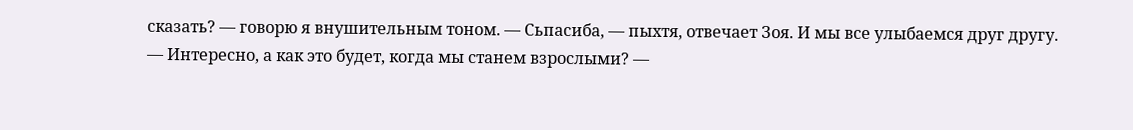сказать? — говорю я внушительным тоном. — Сьпасиба, — пыхтя, отвечает Зоя. И мы все улыбаемся друг другу.
— Интересно, а как это будет, когда мы станем взрослыми? —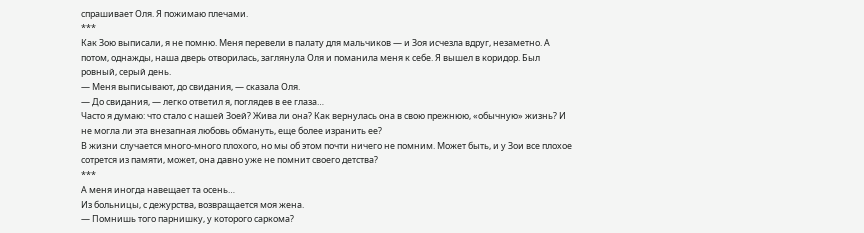спрашивает Оля. Я пожимаю плечами.
***
Как Зою выписали, я не помню. Меня перевели в палату для мальчиков — и Зоя исчезла вдруг, незаметно. А потом, однажды, наша дверь отворилась, заглянула Оля и поманила меня к себе. Я вышел в коридор. Был ровный, серый день.
— Меня выписывают, до свидания, — сказала Оля.
— До свидания, — легко ответил я, поглядев в ее глаза…
Часто я думаю: что стало с нашей Зоей? Жива ли она? Как вернулась она в свою прежнюю, «обычную» жизнь? И не могла ли эта внезапная любовь обмануть, еще более изранить ее?
В жизни случается много-много плохого, но мы об этом почти ничего не помним. Может быть, и у Зои все плохое сотрется из памяти, может, она давно уже не помнит своего детства?
***
А меня иногда навещает та осень…
Из больницы, с дежурства, возвращается моя жена.
— Помнишь того парнишку, у которого саркома?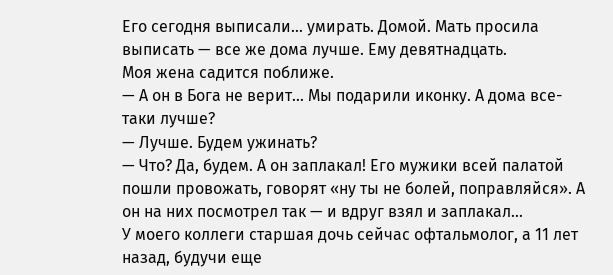Его сегодня выписали… умирать. Домой. Мать просила выписать — все же дома лучше. Ему девятнадцать.
Моя жена садится поближе.
— А он в Бога не верит… Мы подарили иконку. А дома все-таки лучше?
— Лучше. Будем ужинать?
— Что? Да, будем. А он заплакал! Его мужики всей палатой пошли провожать, говорят «ну ты не болей, поправляйся». А он на них посмотрел так — и вдруг взял и заплакал…
У моего коллеги старшая дочь сейчас офтальмолог, а 11 лет назад, будучи еще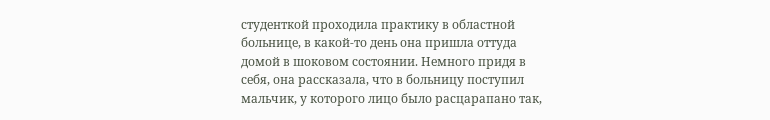студенткой проходила практику в областной больнице, в какой-то день она пришла оттуда домой в шоковом состоянии. Немного придя в себя, она рассказала, что в больницу поступил мальчик, у которого лицо было расцарапано так,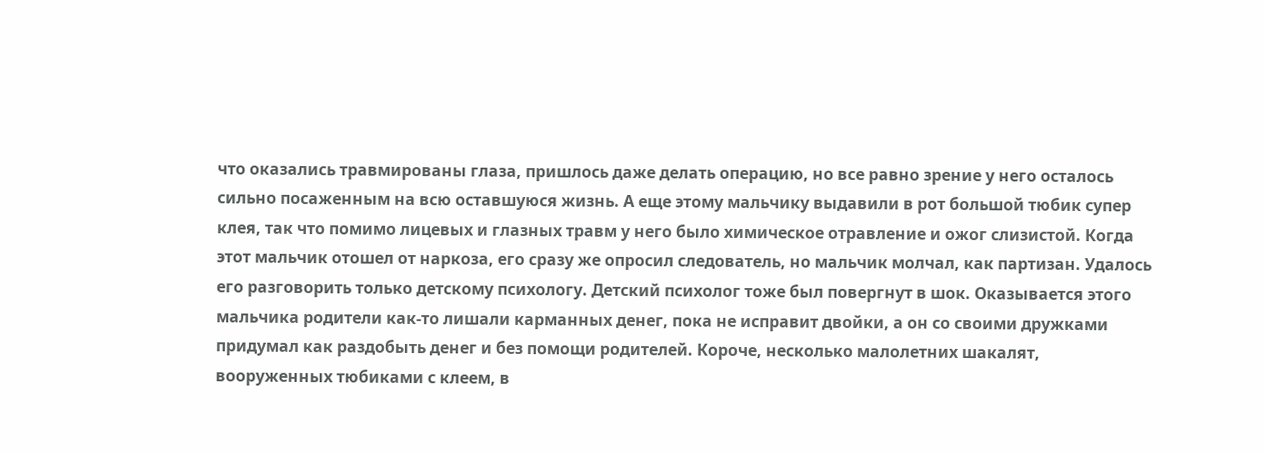что оказались травмированы глаза, пришлось даже делать операцию, но все равно зрение у него осталось сильно посаженным на всю оставшуюся жизнь. А еще этому мальчику выдавили в рот большой тюбик супер клея, так что помимо лицевых и глазных травм у него было химическое отравление и ожог слизистой. Когда этот мальчик отошел от наркоза, его сразу же опросил следователь, но мальчик молчал, как партизан. Удалось его разговорить только детскому психологу. Детский психолог тоже был повергнут в шок. Оказывается этого мальчика родители как-то лишали карманных денег, пока не исправит двойки, а он со своими дружками придумал как раздобыть денег и без помощи родителей. Короче, несколько малолетних шакалят, вооруженных тюбиками с клеем, в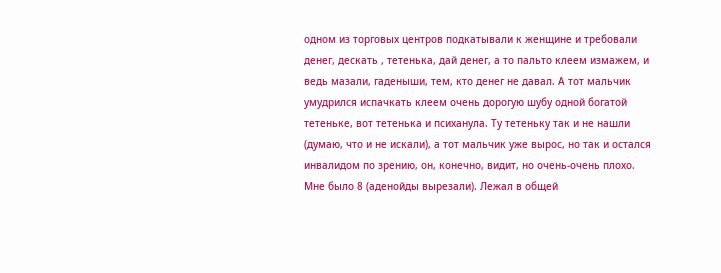одном из торговых центров подкатывали к женщине и требовали денег, дескать , тетенька, дай денег, а то пальто клеем измажем, и ведь мазали, гаденыши, тем, кто денег не давал. А тот мальчик умудрился испачкать клеем очень дорогую шубу одной богатой тетеньке, вот тетенька и психанула. Ту тетеньку так и не нашли (думаю, что и не искали), а тот мальчик уже вырос, но так и остался инвалидом по зрению, он, конечно, видит, но очень-очень плохо.
Мне было 8 (аденойды вырезали). Лежал в общей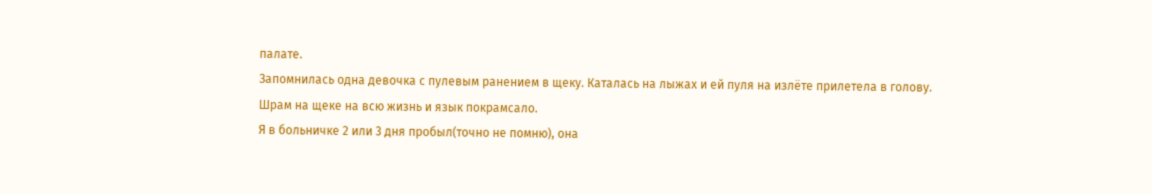палате.
Запомнилась одна девочка с пулевым ранением в щеку. Каталась на лыжах и ей пуля на излёте прилетела в голову.
Шрам на щеке на всю жизнь и язык покрамсало.
Я в больничке 2 или 3 дня пробыл(точно не помню), она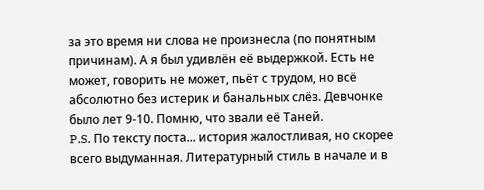за это время ни слова не произнесла (по понятным причинам). А я был удивлён её выдержкой. Есть не может, говорить не может, пьёт с трудом, но всё абсолютно без истерик и банальных слёз. Девчонке было лет 9-10. Помню, что звали её Таней.
P.S. По тексту поста... история жалостливая, но скорее всего выдуманная. Литературный стиль в начале и в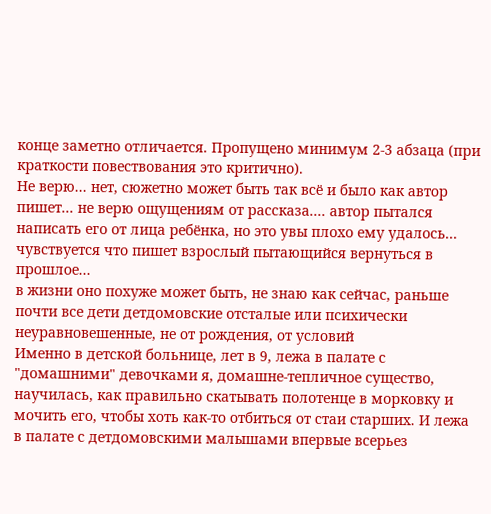конце заметно отличается. Пропущено минимум 2-3 абзаца (при краткости повествования это критично).
Не верю... нет, сюжетно может быть так всё и было как автор пишет... не верю ощущениям от рассказа.... автор пытался написать его от лица ребёнка, но это увы плохо ему удалось... чувствуется что пишет взрослый пытающийся вернуться в прошлое...
в жизни оно похуже может быть, не знаю как сейчас, раньше почти все дети детдомовские отсталые или психически неуравновешенные, не от рождения, от условий
Именно в детской больнице, лет в 9, лежа в палате с "домашними" девочками я, домашне-тепличное существо, научилась, как правильно скатывать полотенце в морковку и мочить его, чтобы хоть как-то отбиться от стаи старших. И лежа в палате с детдомовскими малышами впервые всерьез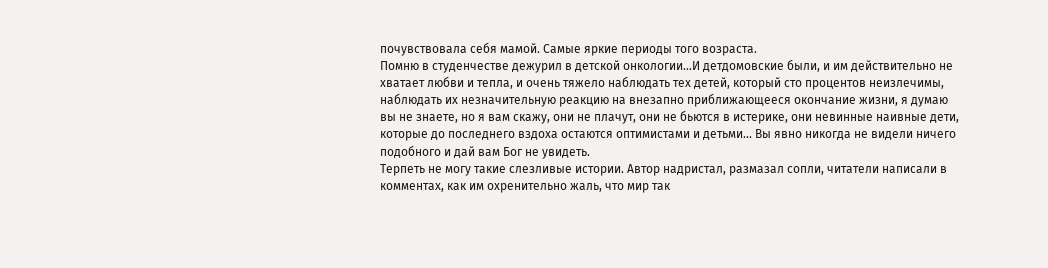почувствовала себя мамой. Самые яркие периоды того возраста.
Помню в студенчестве дежурил в детской онкологии...И детдомовские были, и им действительно не хватает любви и тепла, и очень тяжело наблюдать тех детей, который сто процентов неизлечимы, наблюдать их незначительную реакцию на внезапно приближающееся окончание жизни, я думаю вы не знаете, но я вам скажу, они не плачут, они не бьются в истерике, они невинные наивные дети, которые до последнего вздоха остаются оптимистами и детьми... Вы явно никогда не видели ничего подобного и дай вам Бог не увидеть.
Терпеть не могу такие слезливые истории. Автор надристал, размазал сопли, читатели написали в комментах, как им охренительно жаль, что мир так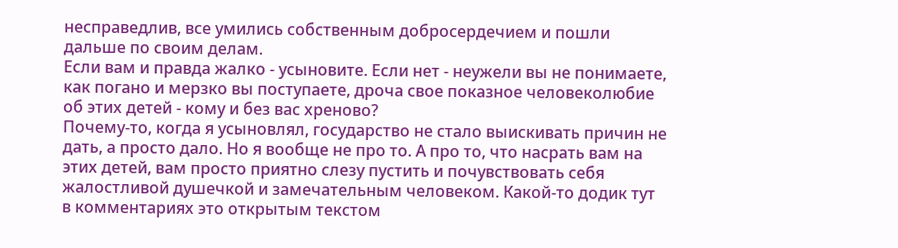несправедлив, все умились собственным добросердечием и пошли дальше по своим делам.
Если вам и правда жалко - усыновите. Если нет - неужели вы не понимаете, как погано и мерзко вы поступаете, дроча свое показное человеколюбие об этих детей - кому и без вас хреново?
Почему-то, когда я усыновлял, государство не стало выискивать причин не дать, а просто дало. Но я вообще не про то. А про то, что насрать вам на этих детей, вам просто приятно слезу пустить и почувствовать себя жалостливой душечкой и замечательным человеком. Какой-то додик тут в комментариях это открытым текстом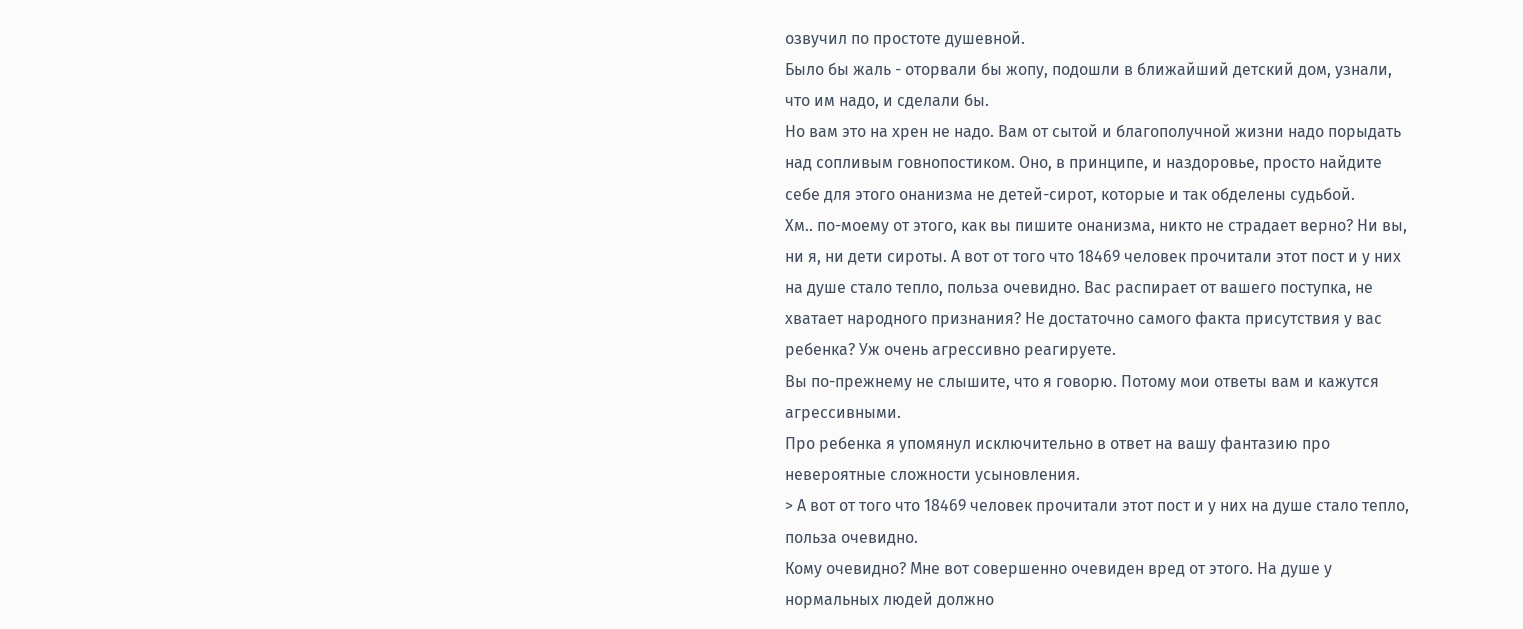озвучил по простоте душевной.
Было бы жаль - оторвали бы жопу, подошли в ближайший детский дом, узнали, что им надо, и сделали бы.
Но вам это на хрен не надо. Вам от сытой и благополучной жизни надо порыдать над сопливым говнопостиком. Оно, в принципе, и наздоровье, просто найдите себе для этого онанизма не детей-сирот, которые и так обделены судьбой.
Хм.. по-моему от этого, как вы пишите онанизма, никто не страдает верно? Ни вы, ни я, ни дети сироты. А вот от того что 18469 человек прочитали этот пост и у них на душе стало тепло, польза очевидно. Вас распирает от вашего поступка, не хватает народного признания? Не достаточно самого факта присутствия у вас ребенка? Уж очень агрессивно реагируете.
Вы по-прежнему не слышите, что я говорю. Потому мои ответы вам и кажутся агрессивными.
Про ребенка я упомянул исключительно в ответ на вашу фантазию про невероятные сложности усыновления.
> А вот от того что 18469 человек прочитали этот пост и у них на душе стало тепло, польза очевидно.
Кому очевидно? Мне вот совершенно очевиден вред от этого. На душе у нормальных людей должно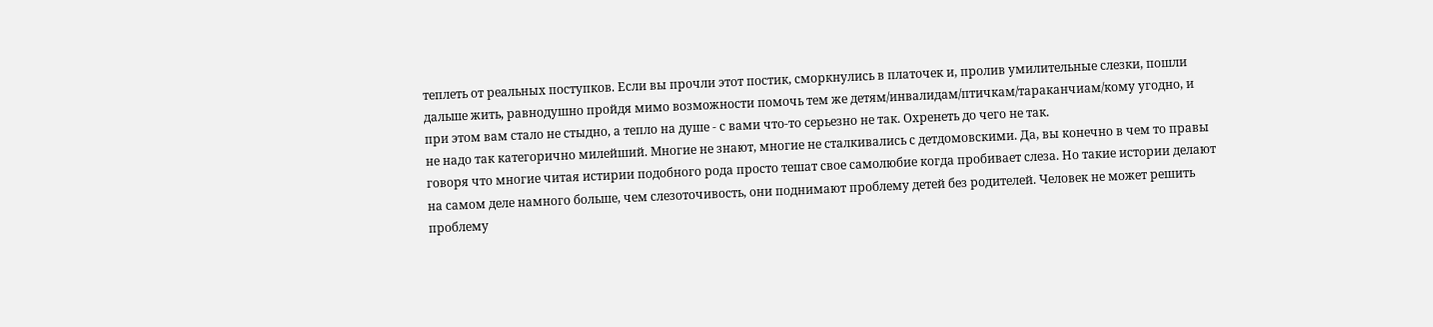теплеть от реальных поступков. Если вы прочли этот постик, сморкнулись в платочек и, пролив умилительные слезки, пошли дальше жить, равнодушно пройдя мимо возможности помочь тем же детям/инвалидам/птичкам/тараканчиам/кому угодно, и при этом вам стало не стыдно, а тепло на душе - с вами что-то серьезно не так. Охренеть до чего не так.
не надо так категорично милейший. Многие не знают, многие не сталкивались с детдомовскими. Да, вы конечно в чем то правы говоря что многие читая истирии подобного рода просто тешат свое самолюбие когда пробивает слеза. Но такие истории делают на самом деле намного больше, чем слезоточивость, они поднимают проблему детей без родителей. Человек не может решить проблему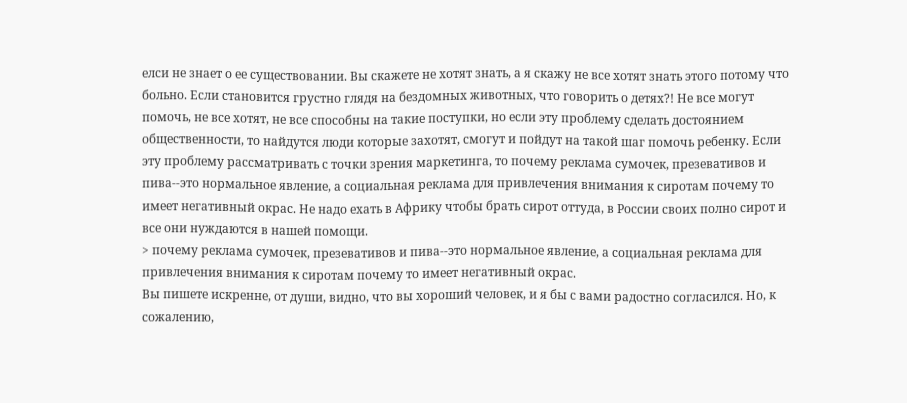елси не знает о ее существовании. Вы скажете не хотят знать, а я скажу не все хотят знать этого потому что больно. Если становится грустно глядя на бездомных животных, что говорить о детях?! Не все могут помочь, не все хотят, не все способны на такие поступки, но если эту проблему сделать достоянием общественности, то найдутся люди которые захотят, смогут и пойдут на такой шаг помочь ребенку. Если эту проблему рассматривать с точки зрения маркетинга, то почему реклама сумочек, презевативов и пива--это нормальное явление, а социальная реклама для привлечения внимания к сиротам почему то имеет негативный окрас. Не надо ехать в Африку чтобы брать сирот оттуда, в России своих полно сирот и все они нуждаются в нашей помощи.
> почему реклама сумочек, презевативов и пива--это нормальное явление, а социальная реклама для привлечения внимания к сиротам почему то имеет негативный окрас.
Вы пишете искренне, от души, видно, что вы хороший человек, и я бы с вами радостно согласился. Но, к сожалению,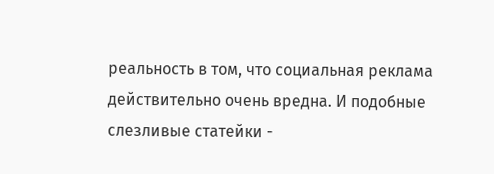реальность в том, что социальная реклама действительно очень вредна. И подобные слезливые статейки -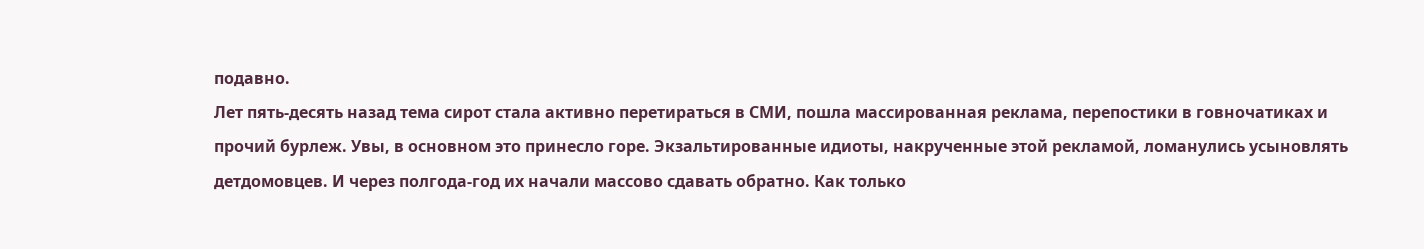подавно.
Лет пять-десять назад тема сирот стала активно перетираться в СМИ, пошла массированная реклама, перепостики в говночатиках и прочий бурлеж. Увы, в основном это принесло горе. Экзальтированные идиоты, накрученные этой рекламой, ломанулись усыновлять детдомовцев. И через полгода-год их начали массово сдавать обратно. Как только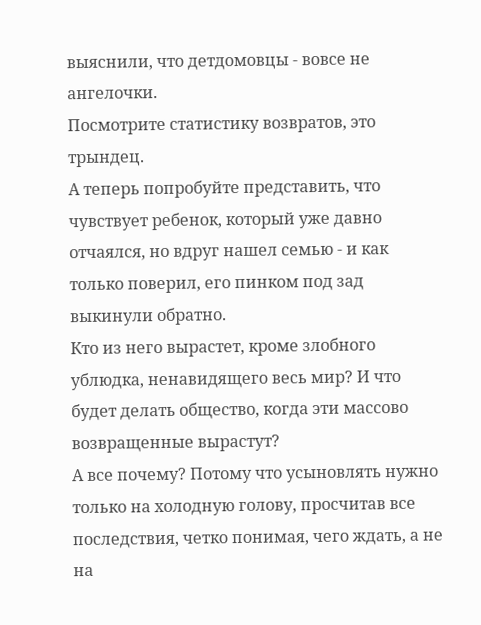выяснили, что детдомовцы - вовсе не ангелочки.
Посмотрите статистику возвратов, это трындец.
А теперь попробуйте представить, что чувствует ребенок, который уже давно отчаялся, но вдруг нашел семью - и как только поверил, его пинком под зад выкинули обратно.
Кто из него вырастет, кроме злобного ублюдка, ненавидящего весь мир? И что будет делать общество, когда эти массово возвращенные вырастут?
А все почему? Потому что усыновлять нужно только на холодную голову, просчитав все последствия, четко понимая, чего ждать, а не на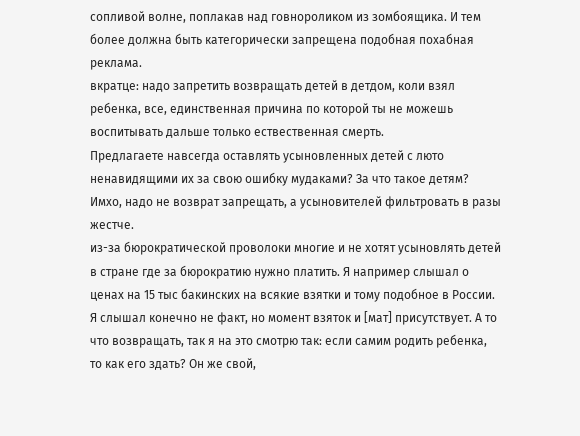сопливой волне, поплакав над говнороликом из зомбоящика. И тем более должна быть категорически запрещена подобная похабная реклама.
вкратце: надо запретить возвращать детей в детдом, коли взял ребенка, все, единственная причина по которой ты не можешь воспитывать дальше только ествественная смерть.
Предлагаете навсегда оставлять усыновленных детей с люто ненавидящими их за свою ошибку мудаками? За что такое детям?
Имхо, надо не возврат запрещать, а усыновителей фильтровать в разы жестче.
из-за бюрократической проволоки многие и не хотят усыновлять детей в стране где за бюрократию нужно платить. Я например слышал о ценах на 15 тыс бакинских на всякие взятки и тому подобное в России. Я слышал конечно не факт, но момент взяток и [мат] присутствует. А то что возвращать, так я на это смотрю так: если самим родить ребенка, то как его здать? Он же свой,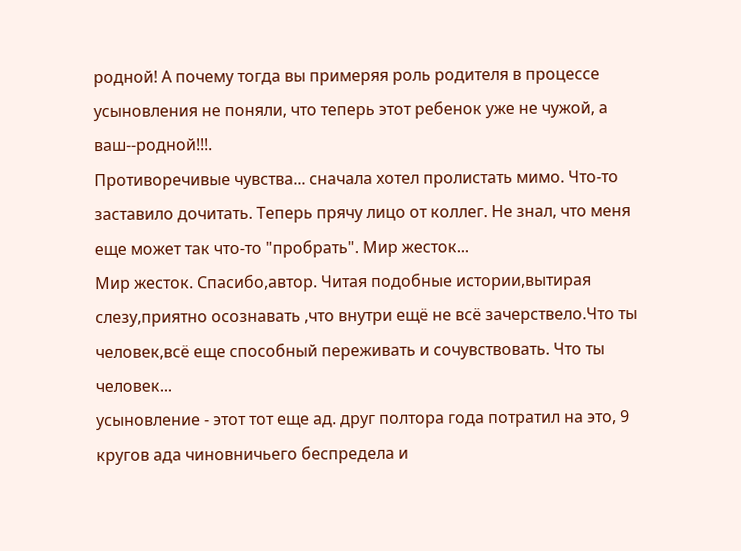родной! А почему тогда вы примеряя роль родителя в процессе усыновления не поняли, что теперь этот ребенок уже не чужой, а ваш--родной!!!.
Противоречивые чувства... сначала хотел пролистать мимо. Что-то заставило дочитать. Теперь прячу лицо от коллег. Не знал, что меня еще может так что-то "пробрать". Мир жесток...
Мир жесток. Спасибо,автор. Читая подобные истории,вытирая слезу,приятно осознавать ,что внутри ещё не всё зачерствело.Что ты человек,всё еще способный переживать и сочувствовать. Что ты человек...
усыновление - этот тот еще ад. друг полтора года потратил на это, 9 кругов ада чиновничьего беспредела и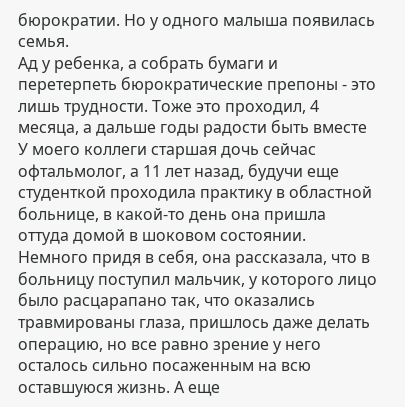бюрократии. Но у одного малыша появилась семья.
Ад у ребенка, а собрать бумаги и перетерпеть бюрократические препоны - это лишь трудности. Тоже это проходил, 4 месяца, а дальше годы радости быть вместе
У моего коллеги старшая дочь сейчас офтальмолог, а 11 лет назад, будучи еще студенткой проходила практику в областной больнице, в какой-то день она пришла оттуда домой в шоковом состоянии. Немного придя в себя, она рассказала, что в больницу поступил мальчик, у которого лицо было расцарапано так, что оказались травмированы глаза, пришлось даже делать операцию, но все равно зрение у него осталось сильно посаженным на всю оставшуюся жизнь. А еще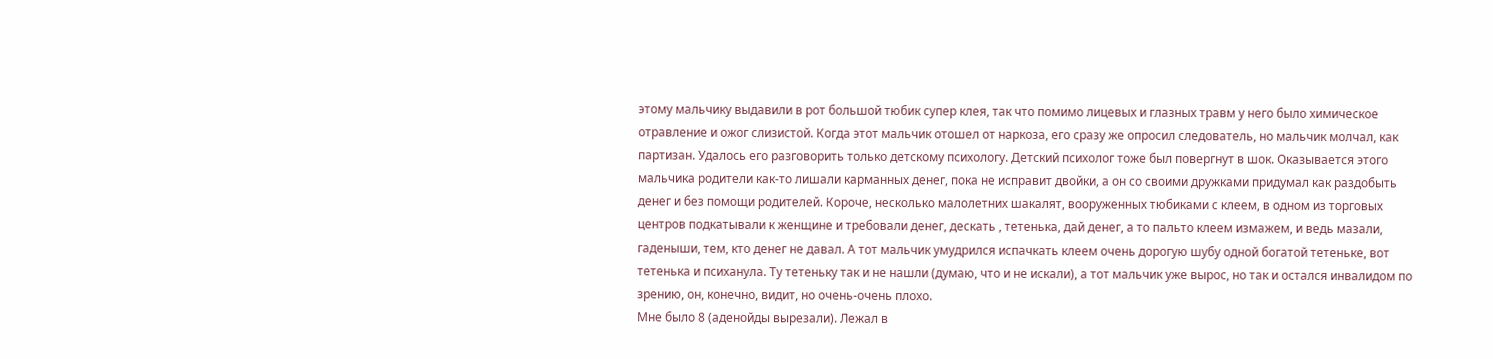этому мальчику выдавили в рот большой тюбик супер клея, так что помимо лицевых и глазных травм у него было химическое отравление и ожог слизистой. Когда этот мальчик отошел от наркоза, его сразу же опросил следователь, но мальчик молчал, как партизан. Удалось его разговорить только детскому психологу. Детский психолог тоже был повергнут в шок. Оказывается этого мальчика родители как-то лишали карманных денег, пока не исправит двойки, а он со своими дружками придумал как раздобыть денег и без помощи родителей. Короче, несколько малолетних шакалят, вооруженных тюбиками с клеем, в одном из торговых центров подкатывали к женщине и требовали денег, дескать , тетенька, дай денег, а то пальто клеем измажем, и ведь мазали, гаденыши, тем, кто денег не давал. А тот мальчик умудрился испачкать клеем очень дорогую шубу одной богатой тетеньке, вот тетенька и психанула. Ту тетеньку так и не нашли (думаю, что и не искали), а тот мальчик уже вырос, но так и остался инвалидом по зрению, он, конечно, видит, но очень-очень плохо.
Мне было 8 (аденойды вырезали). Лежал в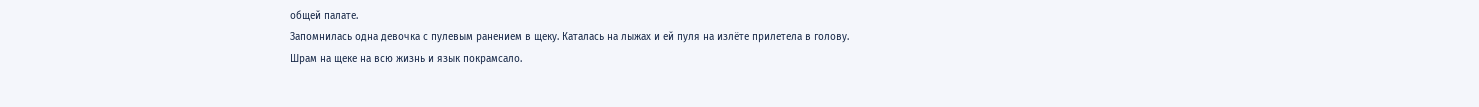общей палате.
Запомнилась одна девочка с пулевым ранением в щеку. Каталась на лыжах и ей пуля на излёте прилетела в голову.
Шрам на щеке на всю жизнь и язык покрамсало.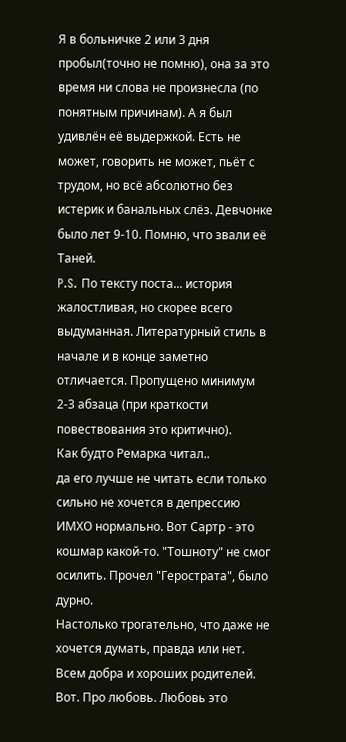Я в больничке 2 или 3 дня пробыл(точно не помню), она за это время ни слова не произнесла (по понятным причинам). А я был удивлён её выдержкой. Есть не может, говорить не может, пьёт с трудом, но всё абсолютно без истерик и банальных слёз. Девчонке было лет 9-10. Помню, что звали её Таней.
P.S. По тексту поста... история жалостливая, но скорее всего выдуманная. Литературный стиль в начале и в конце заметно отличается. Пропущено минимум 2-3 абзаца (при краткости повествования это критично).
Как будто Ремарка читал..
да его лучше не читать если только сильно не хочется в депрессию
ИМХО нормально. Вот Сартр - это кошмар какой-то. "Тошноту" не смог осилить. Прочел "Герострата", было дурно.
Настолько трогательно, что даже не хочется думать, правда или нет. Всем добра и хороших родителей.
Вот. Про любовь. Любовь это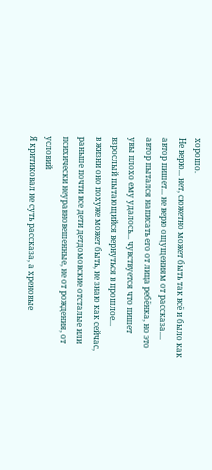хорошо.
Не верю... нет, сюжетно может быть так всё и было как автор пишет... не верю ощущениям от рассказа.... автор пытался написать его от лица ребёнка, но это увы плохо ему удалось... чувствуется что пишет взрослый пытающийся вернуться в прошлое...
в жизни оно похуже может быть, не знаю как сейчас, раньше почти все дети детдомовские отсталые или психически неуравновешенные, не от рождения, от условий
Я критиковал не суть рассказа, а хреновые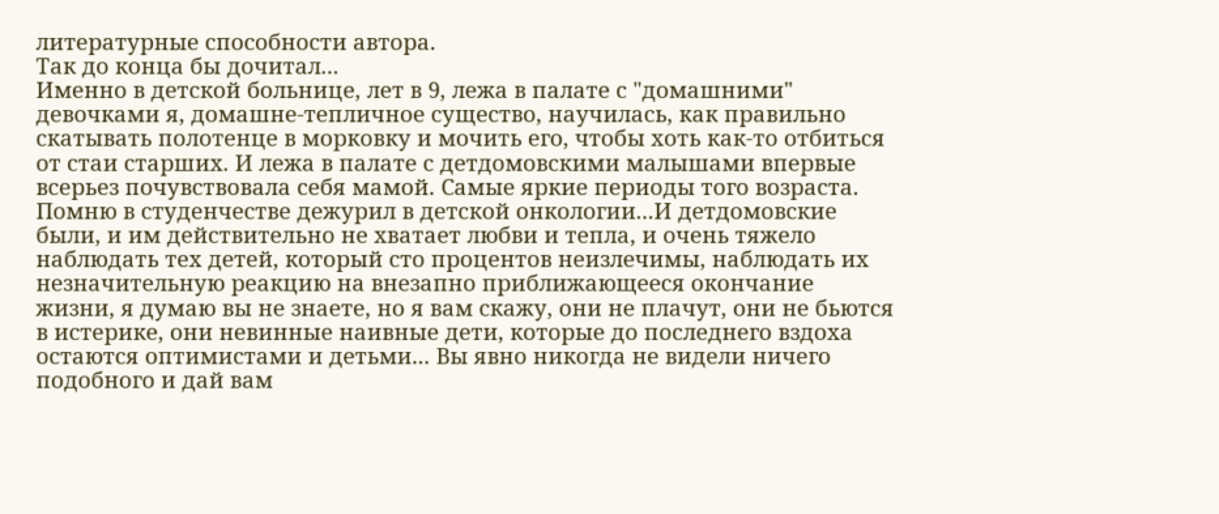литературные способности автора.
Так до конца бы дочитал...
Именно в детской больнице, лет в 9, лежа в палате с "домашними" девочками я, домашне-тепличное существо, научилась, как правильно скатывать полотенце в морковку и мочить его, чтобы хоть как-то отбиться от стаи старших. И лежа в палате с детдомовскими малышами впервые всерьез почувствовала себя мамой. Самые яркие периоды того возраста.
Помню в студенчестве дежурил в детской онкологии...И детдомовские были, и им действительно не хватает любви и тепла, и очень тяжело наблюдать тех детей, который сто процентов неизлечимы, наблюдать их незначительную реакцию на внезапно приближающееся окончание жизни, я думаю вы не знаете, но я вам скажу, они не плачут, они не бьются в истерике, они невинные наивные дети, которые до последнего вздоха остаются оптимистами и детьми... Вы явно никогда не видели ничего подобного и дай вам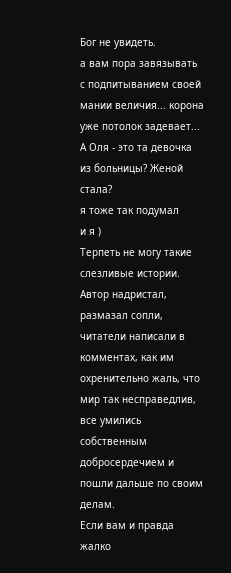Бог не увидеть.
а вам пора завязывать с подпитыванием своей мании величия... корона уже потолок задевает...
А Оля - это та девочка из больницы? Женой стала?
я тоже так подумал
и я )
Терпеть не могу такие слезливые истории. Автор надристал, размазал сопли, читатели написали в комментах, как им охренительно жаль, что мир так несправедлив, все умились собственным добросердечием и пошли дальше по своим делам.
Если вам и правда жалко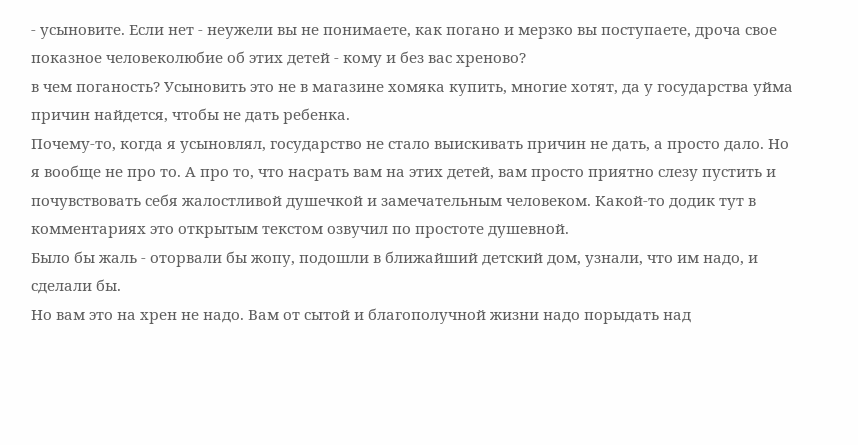- усыновите. Если нет - неужели вы не понимаете, как погано и мерзко вы поступаете, дроча свое показное человеколюбие об этих детей - кому и без вас хреново?
в чем поганость? Усыновить это не в магазине хомяка купить, многие хотят, да у государства уйма причин найдется, чтобы не дать ребенка.
Почему-то, когда я усыновлял, государство не стало выискивать причин не дать, а просто дало. Но я вообще не про то. А про то, что насрать вам на этих детей, вам просто приятно слезу пустить и почувствовать себя жалостливой душечкой и замечательным человеком. Какой-то додик тут в комментариях это открытым текстом озвучил по простоте душевной.
Было бы жаль - оторвали бы жопу, подошли в ближайший детский дом, узнали, что им надо, и сделали бы.
Но вам это на хрен не надо. Вам от сытой и благополучной жизни надо порыдать над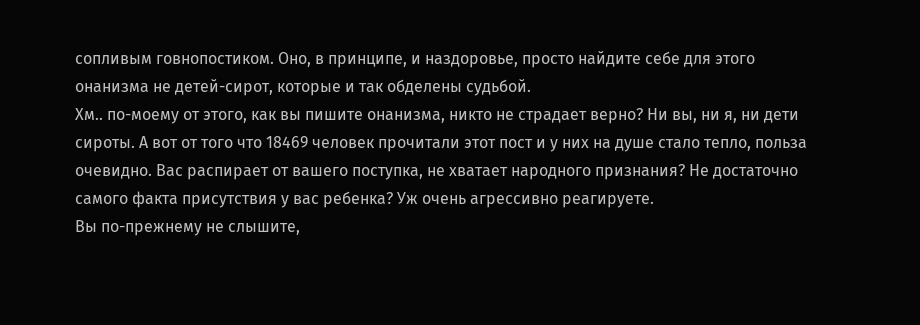сопливым говнопостиком. Оно, в принципе, и наздоровье, просто найдите себе для этого онанизма не детей-сирот, которые и так обделены судьбой.
Хм.. по-моему от этого, как вы пишите онанизма, никто не страдает верно? Ни вы, ни я, ни дети сироты. А вот от того что 18469 человек прочитали этот пост и у них на душе стало тепло, польза очевидно. Вас распирает от вашего поступка, не хватает народного признания? Не достаточно самого факта присутствия у вас ребенка? Уж очень агрессивно реагируете.
Вы по-прежнему не слышите,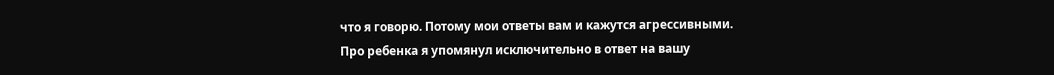что я говорю. Потому мои ответы вам и кажутся агрессивными.
Про ребенка я упомянул исключительно в ответ на вашу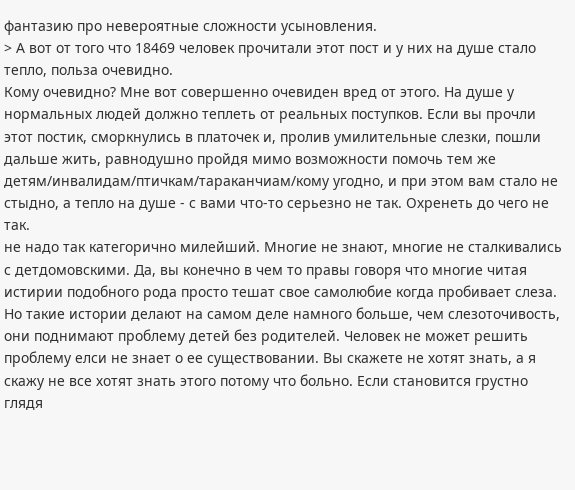фантазию про невероятные сложности усыновления.
> А вот от того что 18469 человек прочитали этот пост и у них на душе стало тепло, польза очевидно.
Кому очевидно? Мне вот совершенно очевиден вред от этого. На душе у нормальных людей должно теплеть от реальных поступков. Если вы прочли этот постик, сморкнулись в платочек и, пролив умилительные слезки, пошли дальше жить, равнодушно пройдя мимо возможности помочь тем же детям/инвалидам/птичкам/тараканчиам/кому угодно, и при этом вам стало не стыдно, а тепло на душе - с вами что-то серьезно не так. Охренеть до чего не так.
не надо так категорично милейший. Многие не знают, многие не сталкивались с детдомовскими. Да, вы конечно в чем то правы говоря что многие читая истирии подобного рода просто тешат свое самолюбие когда пробивает слеза. Но такие истории делают на самом деле намного больше, чем слезоточивость, они поднимают проблему детей без родителей. Человек не может решить проблему елси не знает о ее существовании. Вы скажете не хотят знать, а я скажу не все хотят знать этого потому что больно. Если становится грустно глядя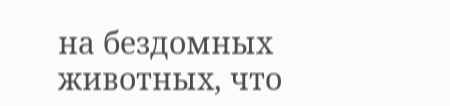на бездомных животных, что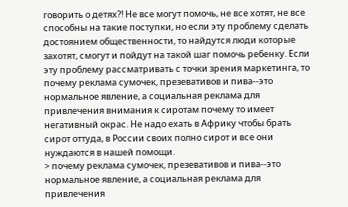говорить о детях?! Не все могут помочь, не все хотят, не все способны на такие поступки, но если эту проблему сделать достоянием общественности, то найдутся люди которые захотят, смогут и пойдут на такой шаг помочь ребенку. Если эту проблему рассматривать с точки зрения маркетинга, то почему реклама сумочек, презевативов и пива--это нормальное явление, а социальная реклама для привлечения внимания к сиротам почему то имеет негативный окрас. Не надо ехать в Африку чтобы брать сирот оттуда, в России своих полно сирот и все они нуждаются в нашей помощи.
> почему реклама сумочек, презевативов и пива--это нормальное явление, а социальная реклама для привлечения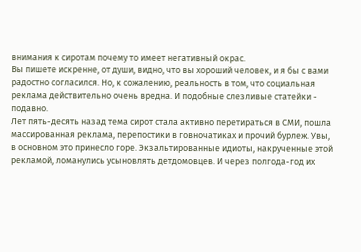внимания к сиротам почему то имеет негативный окрас.
Вы пишете искренне, от души, видно, что вы хороший человек, и я бы с вами радостно согласился. Но, к сожалению, реальность в том, что социальная реклама действительно очень вредна. И подобные слезливые статейки - подавно.
Лет пять-десять назад тема сирот стала активно перетираться в СМИ, пошла массированная реклама, перепостики в говночатиках и прочий бурлеж. Увы, в основном это принесло горе. Экзальтированные идиоты, накрученные этой рекламой, ломанулись усыновлять детдомовцев. И через полгода-год их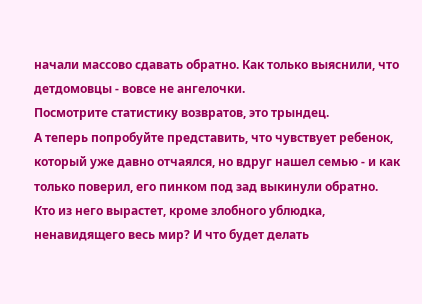начали массово сдавать обратно. Как только выяснили, что детдомовцы - вовсе не ангелочки.
Посмотрите статистику возвратов, это трындец.
А теперь попробуйте представить, что чувствует ребенок, который уже давно отчаялся, но вдруг нашел семью - и как только поверил, его пинком под зад выкинули обратно.
Кто из него вырастет, кроме злобного ублюдка, ненавидящего весь мир? И что будет делать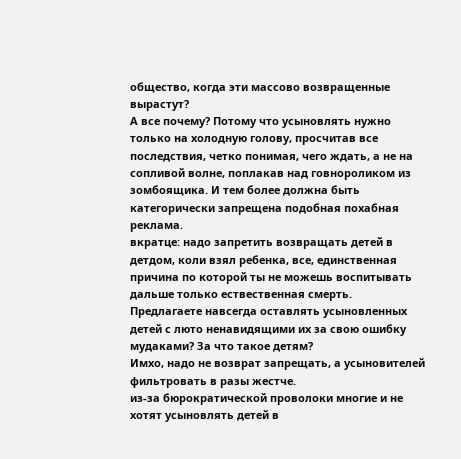общество, когда эти массово возвращенные вырастут?
А все почему? Потому что усыновлять нужно только на холодную голову, просчитав все последствия, четко понимая, чего ждать, а не на сопливой волне, поплакав над говнороликом из зомбоящика. И тем более должна быть категорически запрещена подобная похабная реклама.
вкратце: надо запретить возвращать детей в детдом, коли взял ребенка, все, единственная причина по которой ты не можешь воспитывать дальше только ествественная смерть.
Предлагаете навсегда оставлять усыновленных детей с люто ненавидящими их за свою ошибку мудаками? За что такое детям?
Имхо, надо не возврат запрещать, а усыновителей фильтровать в разы жестче.
из-за бюрократической проволоки многие и не хотят усыновлять детей в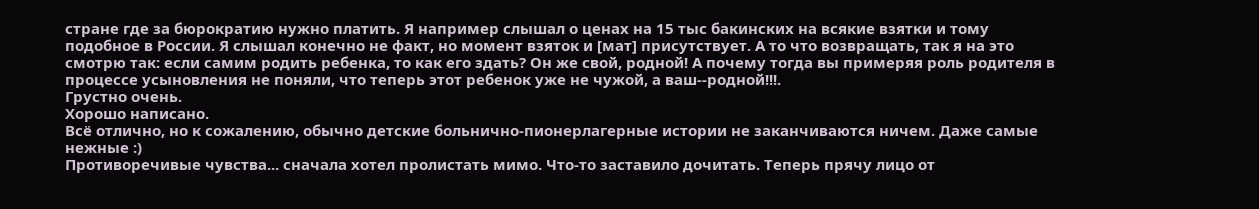стране где за бюрократию нужно платить. Я например слышал о ценах на 15 тыс бакинских на всякие взятки и тому подобное в России. Я слышал конечно не факт, но момент взяток и [мат] присутствует. А то что возвращать, так я на это смотрю так: если самим родить ребенка, то как его здать? Он же свой, родной! А почему тогда вы примеряя роль родителя в процессе усыновления не поняли, что теперь этот ребенок уже не чужой, а ваш--родной!!!.
Грустно очень.
Хорошо написано.
Всё отлично, но к сожалению, обычно детские больнично-пионерлагерные истории не заканчиваются ничем. Даже самые нежные :)
Противоречивые чувства... сначала хотел пролистать мимо. Что-то заставило дочитать. Теперь прячу лицо от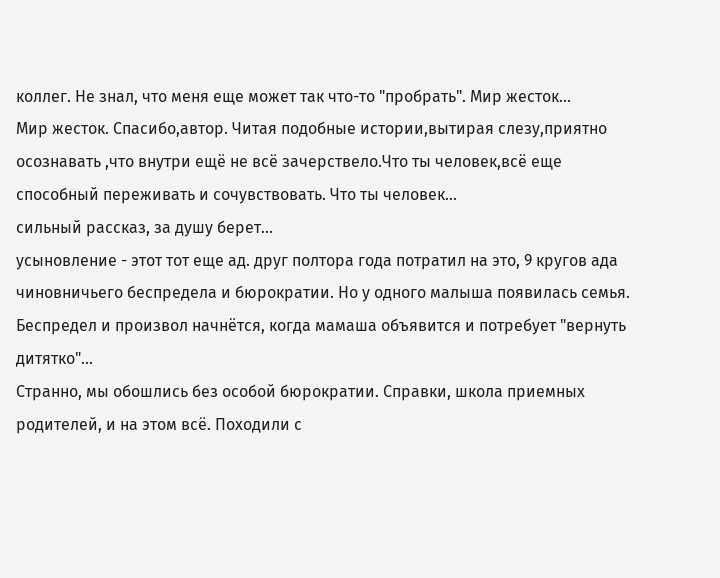коллег. Не знал, что меня еще может так что-то "пробрать". Мир жесток...
Мир жесток. Спасибо,автор. Читая подобные истории,вытирая слезу,приятно осознавать ,что внутри ещё не всё зачерствело.Что ты человек,всё еще способный переживать и сочувствовать. Что ты человек...
сильный рассказ, за душу берет...
усыновление - этот тот еще ад. друг полтора года потратил на это, 9 кругов ада чиновничьего беспредела и бюрократии. Но у одного малыша появилась семья.
Беспредел и произвол начнётся, когда мамаша объявится и потребует "вернуть дитятко"...
Странно, мы обошлись без особой бюрократии. Справки, школа приемных родителей, и на этом всё. Походили с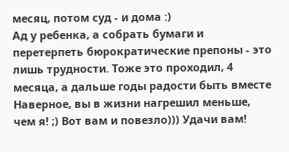месяц, потом суд - и дома :)
Ад у ребенка, а собрать бумаги и перетерпеть бюрократические препоны - это лишь трудности. Тоже это проходил, 4 месяца, а дальше годы радости быть вместе
Наверное, вы в жизни нагрешил меньше, чем я! ;) Вот вам и повезло))) Удачи вам!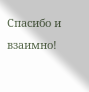Спасибо и взаимно!